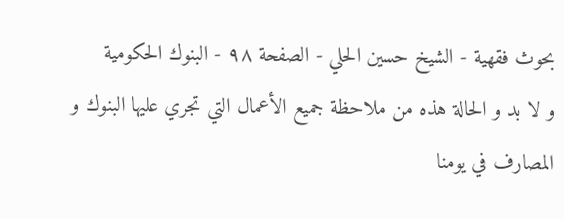بحوث فقهية - الشيخ حسين الحلي - الصفحة ٩٨ - البنوك الحكومية
و لا بد و الحالة هذه من ملاحظة جميع الأعمال التي تجري عليها البنوك و المصارف في يومنا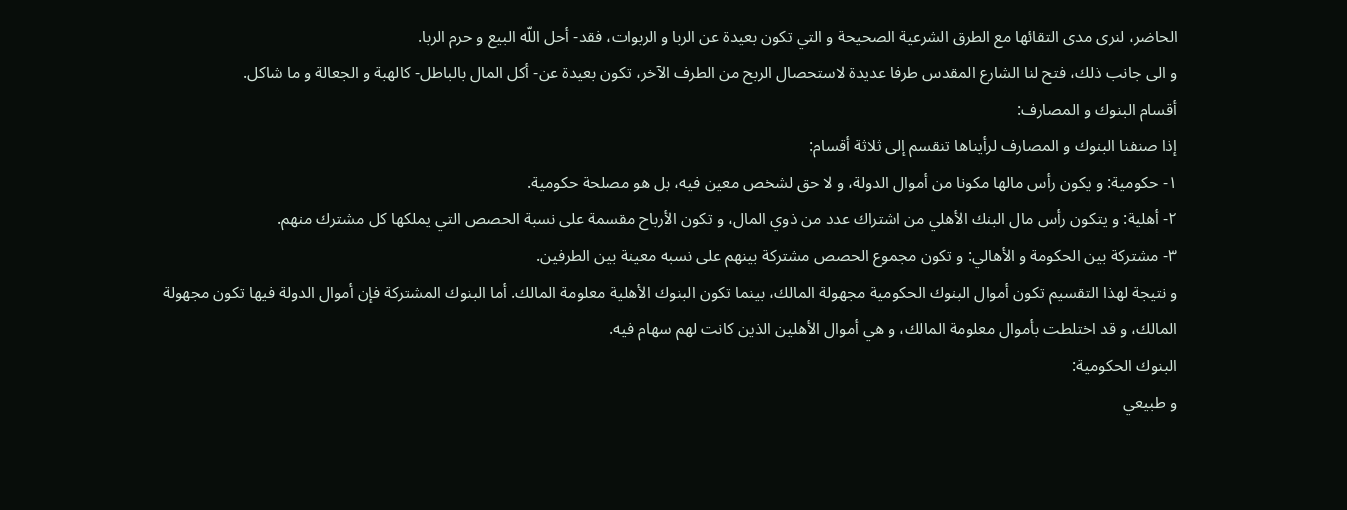الحاضر، لنرى مدى التقائها مع الطرق الشرعية الصحيحة و التي تكون بعيدة عن الربا و الربوات، فقد- أحل اللّه البيع و حرم الربا.
و الى جانب ذلك، فتح لنا الشارع المقدس طرفا عديدة لاستحصال الربح من الطرف الآخر، تكون بعيدة عن- أكل المال بالباطل- كالهبة و الجعالة و ما شاكل.
أقسام البنوك و المصارف:
إذا صنفنا البنوك و المصارف لرأيناها تنقسم إلى ثلاثة أقسام:
١- حكومية: و يكون رأس مالها مكونا من أموال الدولة، و لا حق لشخص معين فيه، بل هو مصلحة حكومية.
٢- أهلية: و يتكون رأس مال البنك الأهلي من اشتراك عدد من ذوي المال، و تكون الأرباح مقسمة على نسبة الحصص التي يملكها كل مشترك منهم.
٣- مشتركة بين الحكومة و الأهالي: و تكون مجموع الحصص مشتركة بينهم على نسبه معينة بين الطرفين.
و نتيجة لهذا التقسيم تكون أموال البنوك الحكومية مجهولة المالك، بينما تكون البنوك الأهلية معلومة المالك. أما البنوك المشتركة فإن أموال الدولة فيها تكون مجهولة المالك، و قد اختلطت بأموال معلومة المالك، و هي أموال الأهلين الذين كانت لهم سهام فيه.
البنوك الحكومية:
و طبيعي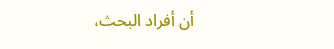أن أفراد البحث،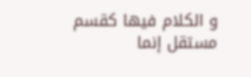و الكلام فيها كقسم مستقل إنما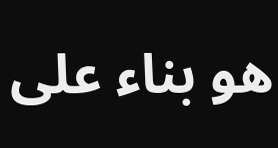هو بناء على